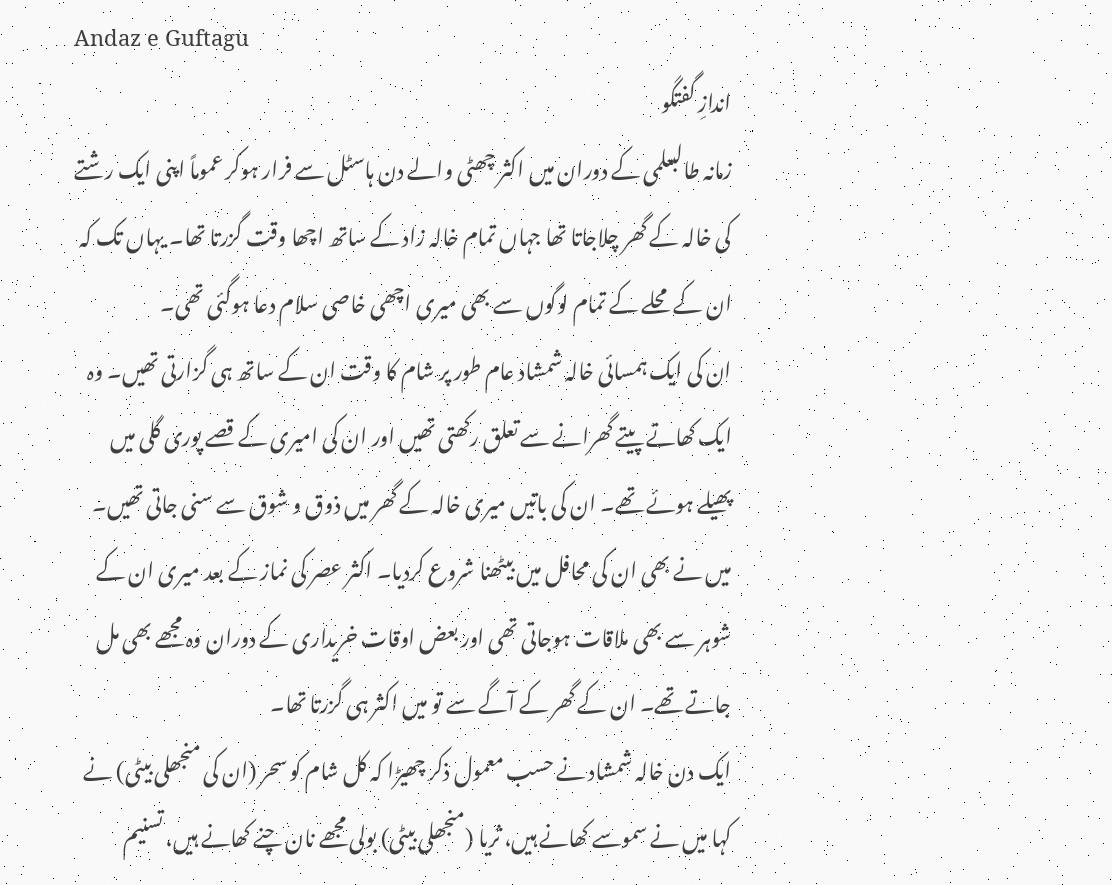Andaz e Guftagu
اندازِ گفتگو
زمانہ طالبعلمی کے دوران میں اکثر چھٹی والے دن ہاسٹل سے فرار ہوکر عموماً اپنی ایک رشتے کی خالہ کے گھر چلاجاتا تھا جہاں تمام خالہ زاد کے ساتھ اچھا وقت گزرتا تھا۔ یہاں تک کہ ان کے محلے کے تمام لوگوں سے بھی میری اچھی خاصی سلام دعا ہوگئی تھی۔
ان کی ایک ہمسائی خالہ شمشاد عام طور پر شام کا وقت ان کے ساتھ ہی گزارتی تھیں۔ وہ ایک کھاتے پیتے گھرانے سے تعلق رکھتی تھیں اور ان کی امیری کے قصے پوری گلی میں پھیلے ہوئے تھے۔ ان کی باتیں میری خالہ کے گھر میں ذوق و شوق سے سنی جاتی تھیں۔
میں نے بھی ان کی محافل میں بیٹھنا شروع کردیا۔ اکثر عصر کی نماز کے بعد میری ان کے شوہر سے بھی ملاقات ہوجاتی تھی اور بعض اوقات خریداری کے دوران وہ مجھے بھی مل جاتے تھے۔ ان کے گھر کے آگے سے تو میں اکثر ہی گزرتا تھا۔
ایک دن خالہ شمشاد نے حسب معمول ذکر چھیڑا کہ کل شام کو سحر (ان کی منجھلی بیٹی) نے کہا میں نے سموسے کھانے ہیں، ثریا (منجھلی بیٹی) بولی مجھے نان چنے کھانے ہیں، تسنیم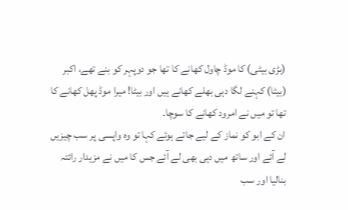(بڑی بیٹی) کا موڈ چاول کھانے کا تھا جو دوپہر کو بنے تھے، اکبر (بیٹا) کہنے لگا دہی بھلے کھانے ہیں اور بیٹا! میرا موڈ پھل کھانے کا تھا تو میں نے امرود کھانے کا سوچا۔
ان کے ابو کو نماز کے لیے جاتے ہوئے کہا تو وہ واپسی پر سب چیزیں لے آئے اور ساتھ میں دہی بھی لے آئے جس کا میں نے مزیدار رائتہ بنالیا اور سب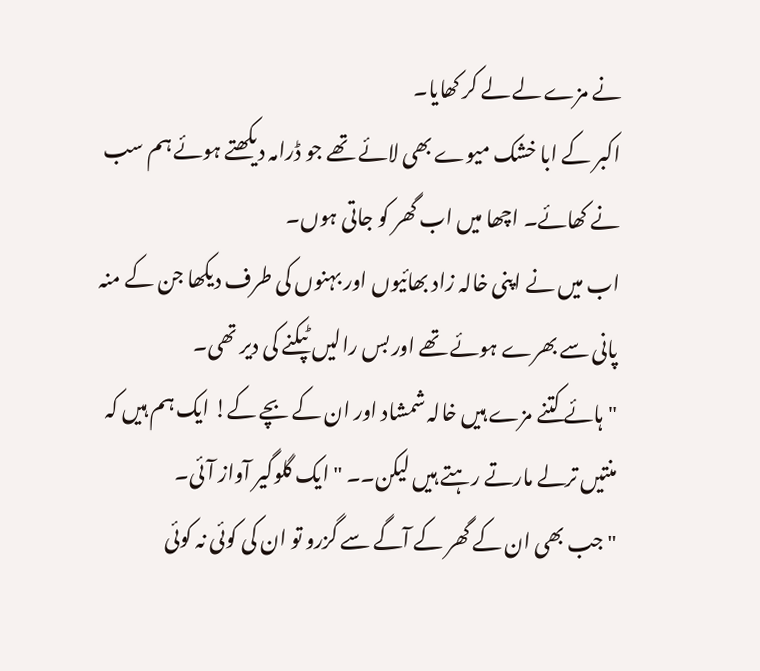نے مزے لے لے کر کھایا۔
اکبر کے ابا خشک میوے بھی لائے تھے جو ڈرامہ دیکھتے ہوئے ہم سب نے کھائے۔ اچھا میں اب گھر کو جاتی ہوں۔
اب میں نے اپنی خالہ زاد بھائیوں اور بہنوں کی طرف دیکھا جن کے منہ پانی سے بھرے ہوئے تھے اور بس رالیں ٹپکنے کی دیر تھی۔
"ہائے کتنے مزے ہیں خالہ شمشاد اور ان کے بچے کے! ایک ہم ہیں کہ منتیں ترلے مارتے رہتے ہیں لیکن۔۔ " ایک گلوگیر آواز آئی۔
"جب بھی ان کے گھر کے آگے سے گزرو تو ان کی کوئی نہ کوئی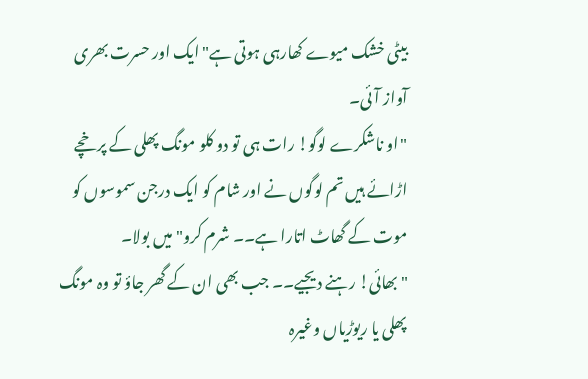بیٹی خشک میوے کھارہی ہوتی ہے" ایک اور حسرت بھری آواز آئی۔
"او ناشکرے لوگو! رات ہی تو دو کلو مونگ پھلی کے پرخچے اڑائے ہیں تم لوگوں نے اور شام کو ایک درجن سموسوں کو موت کے گھاٹ اتارا ہے۔۔ شرم کرو" میں بولا۔
"بھائی! رہنے دیجیے۔۔ جب بھی ان کے گھر جاؤ تو وہ مونگ پھلی یا ریوڑیاں وغیرہ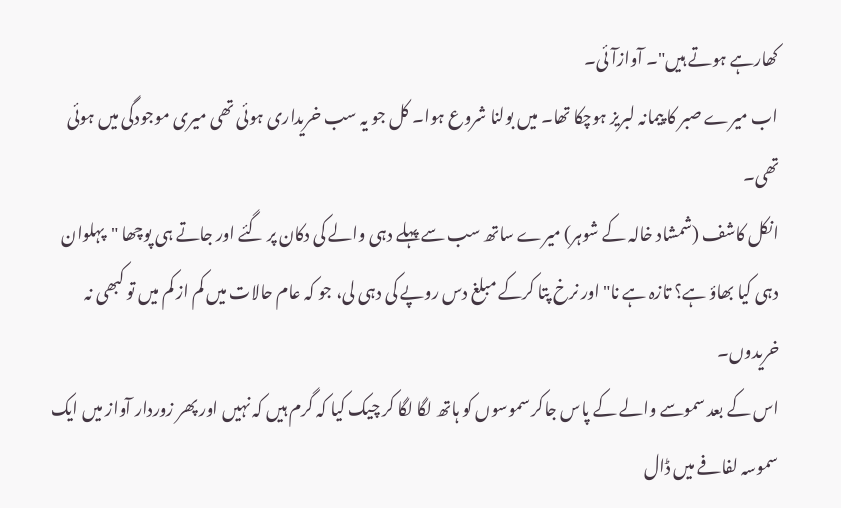کھارہے ہوتے ہیں"۔ آوازآئی۔
اب میرے صبر کا پیمانہ لبریز ہوچکا تھا۔ میں بولنا شروع ہوا۔ کل جو یہ سب خریداری ہوئی تھی میری موجودگی میں ہوئی تھی۔
انکل کاشف (شمشاد خالہ کے شوہر) میرے ساتھ سب سے پہلے دہی والے کی دکان پر گئے اور جاتے ہی پوچھا "پہلوان دہی کیا بھاؤ ہے؟ تازہ ہے نا" اور نرخ پتا کرکے مبلغ دس روپے کی دہی لی، جو کہ عام حالات میں کم از کم میں تو کبھی نہ خریدوں۔
اس کے بعد سموسے والے کے پاس جاکر سموسوں کو ہاتھ لگا لگا کر چیک کیا کہ گرم ہیں کہ نہیں اور پھر زوردار آواز میں ایک سموسہ لفافے میں ڈال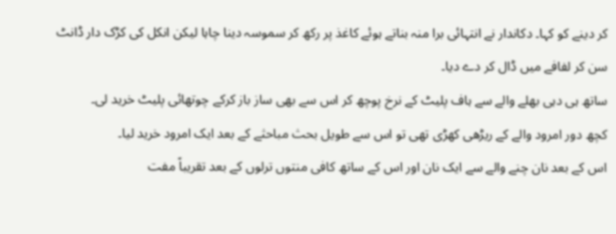کر دینے کو کہا۔ دکاندار نے انتہائی برا منہ بناتے ہوئے کاغذ پر رکھ کر سموسہ دینا چاہا لیکن انکل کی کڑک دار ڈانٹ سن کر لفافے میں ڈال کر دے دیا۔
ساتھ ہی دہی بھلے والے سے ہاف پلیٹ کے نرخ پوچھ کر اس سے بھی ساز باز کرکے چوتھائی پلیٹ خرید لی۔
کچھ دور امرود والے کے ریڑھی کھڑی تھی تو اس سے طویل بحث مباحثے کے بعد ایک امرود خرید لیا۔
اس کے بعد نان چنے والے سے ایک نان اور اس کے ساتھ کافی منتوں ترلوں کے بعد تقریباً مفت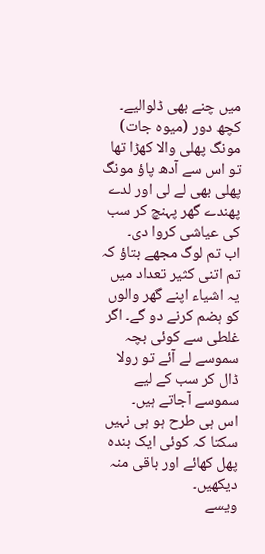میں چنے بھی ڈلوالیے۔
کچھ دور (میوہ جات) مونگ پھلی والا کھڑا تھا تو اس سے آدھ پاؤ مونگ پھلی بھی لے لی اور لدے پھندے گھر پہنچ کر سب کی عیاشی کروا دی۔
اب تم لوگ مجھے بتاؤ کہ تم اتنی کثیر تعداد میں یہ اشیاء اپنے گھر والوں کو ہضم کرنے دو گے۔ اگر غلطی سے کوئی بچہ سموسے لے آئے تو رولا ڈال کر سب کے لیے سموسے آجاتے ہیں۔
اس ہی طرح ہو ہی نہیں سکتا کہ کوئی ایک بندہ پھل کھائے اور باقی منہ دیکھیں۔
ویسے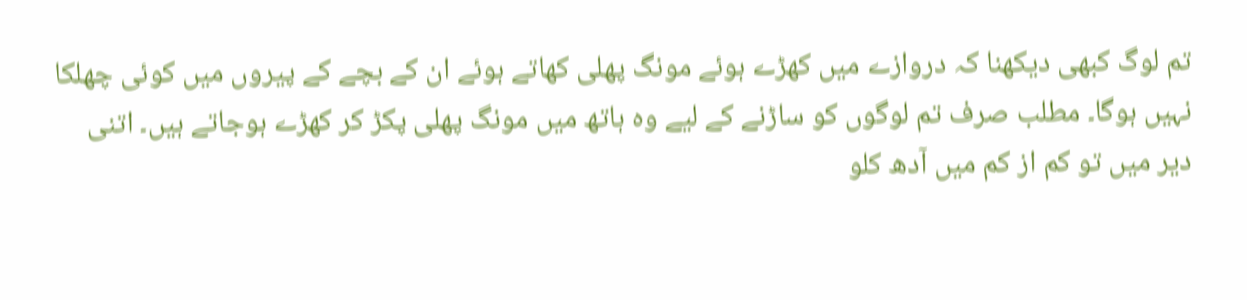تم لوگ کبھی دیکھنا کہ دروازے میں کھڑے ہوئے مونگ پھلی کھاتے ہوئے ان کے بچے کے پیروں میں کوئی چھلکا نہیں ہوگا۔ مطلب صرف تم لوگوں کو ساڑنے کے لیے وہ ہاتھ میں مونگ پھلی پکڑ کر کھڑے ہوجاتے ہیں۔ اتنی دیر میں تو کم از کم میں آدھ کلو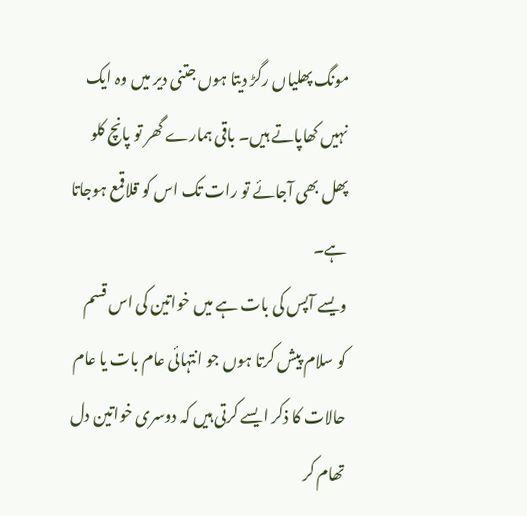مونگ پھلیاں رگڑ دیتا ہوں جتنی دیر میں وہ ایک نہیں کھاپاتے ہیں۔ باقی ہمارے گھر تو پانچ کلو پھل بھی آجائے تو رات تک اس کو قلاقمع ہوجاتا ہے۔
ویسے آپس کی بات ہے میں خواتین کی اس قسم کو سلام پیش کرتا ہوں جو انتہائی عام بات یا عام حالات کا ذکر ایسے کرتی ہیں کہ دوسری خواتین دل تھام کر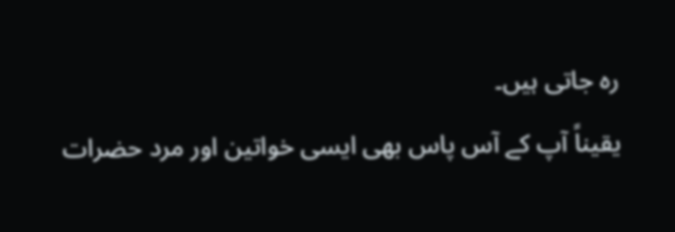رہ جاتی ہیں۔
یقیناً آپ کے آس پاس بھی ایسی خواتین اور مرد حضرات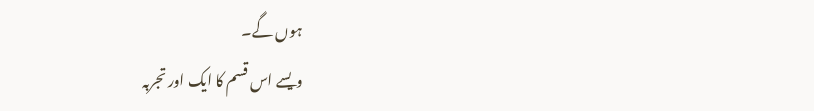ہوں گے۔
ویسے اس قسم کا ایک اور تجربہ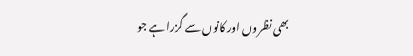بھی نظروں اور کانوں سے گزرا ہے جو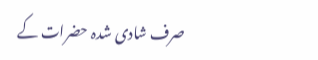صرف شادی شدہ حضرات کے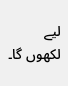لیے لکھوں گا۔